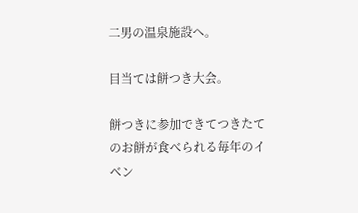二男の温泉施設へ。

目当ては餅つき大会。

餅つきに参加できてつきたてのお餅が食べられる毎年のイベン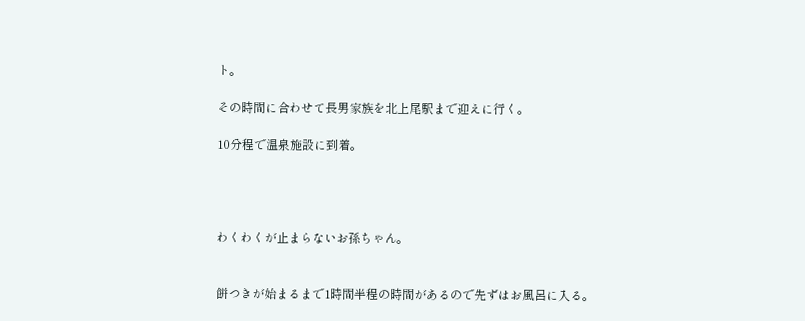ト。

その時間に合わせて長男家族を北上尾駅まで迎えに行く。

10分程で温泉施設に到着。




わくわくが止まらないお孫ちゃん。


餅つきが始まるまで1時間半程の時間があるので先ずはお風呂に入る。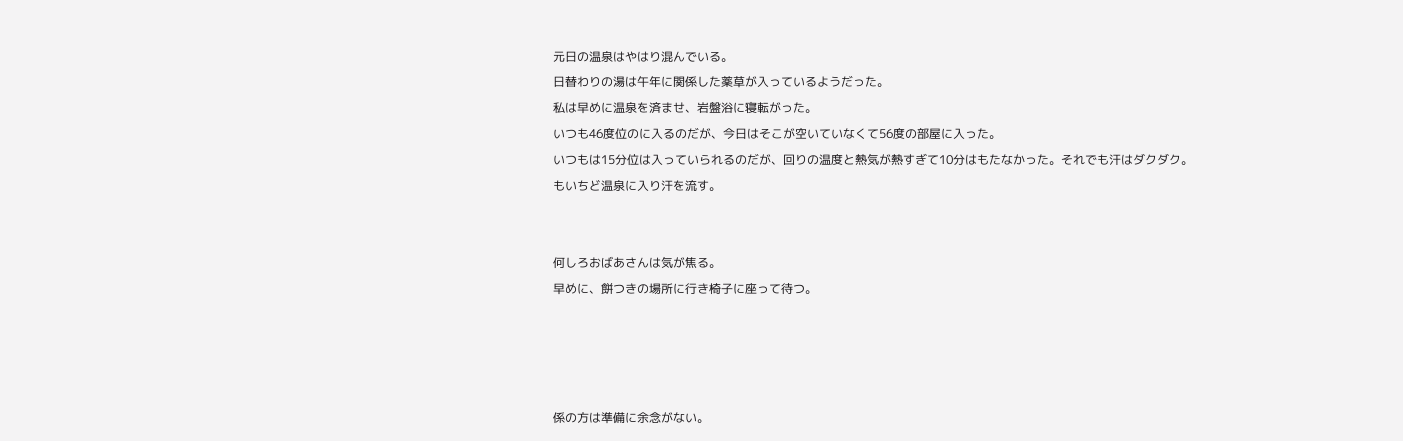元日の温泉はやはり混んでいる。
日替わりの湯は午年に関係した薬草が入っているようだった。
私は早めに温泉を済ませ、岩盤浴に寝転がった。
いつも46度位のに入るのだが、今日はそこが空いていなくて56度の部屋に入った。
いつもは15分位は入っていられるのだが、回りの温度と熱気が熱すぎて10分はもたなかった。それでも汗はダクダク。
もいちど温泉に入り汗を流す。


何しろおばあさんは気が焦る。
早めに、餅つきの場所に行き椅子に座って待つ。




係の方は準備に余念がない。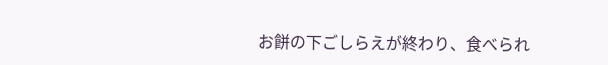お餅の下ごしらえが終わり、食べられ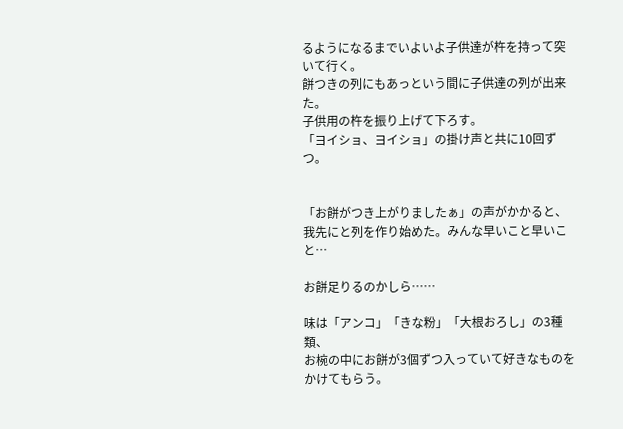るようになるまでいよいよ子供達が杵を持って突いて行く。
餅つきの列にもあっという間に子供達の列が出来た。
子供用の杵を振り上げて下ろす。
「ヨイショ、ヨイショ」の掛け声と共に10回ずつ。


「お餅がつき上がりましたぁ」の声がかかると、我先にと列を作り始めた。みんな早いこと早いこと…

お餅足りるのかしら……

味は「アンコ」「きな粉」「大根おろし」の3種類、
お椀の中にお餅が3個ずつ入っていて好きなものをかけてもらう。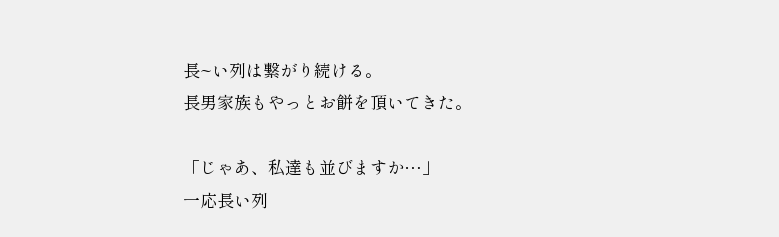長~い列は繋がり続ける。
長男家族もやっとお餅を頂いてきた。

「じゃあ、私達も並びますか…」
一応長い列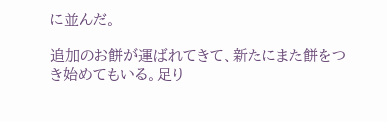に並んだ。

追加のお餅が運ばれてきて、新たにまた餅をつき始めてもいる。足り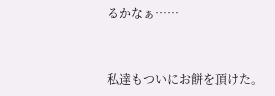るかなぁ……


私達もついにお餅を頂けた。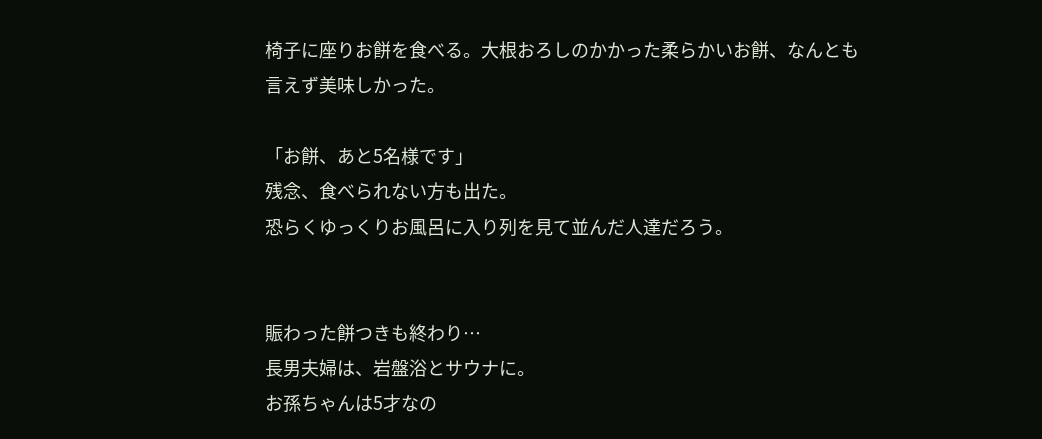椅子に座りお餅を食べる。大根おろしのかかった柔らかいお餅、なんとも言えず美味しかった。

「お餅、あと5名様です」
残念、食べられない方も出た。
恐らくゆっくりお風呂に入り列を見て並んだ人達だろう。


賑わった餅つきも終わり…
長男夫婦は、岩盤浴とサウナに。
お孫ちゃんは5才なの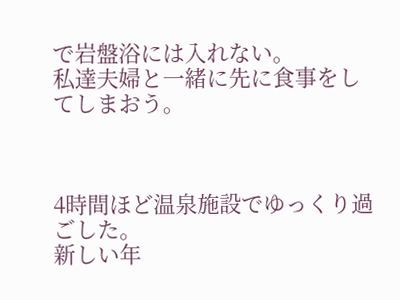で岩盤浴には入れない。
私達夫婦と一緒に先に食事をしてしまおう。



4時間ほど温泉施設でゆっくり過ごした。
新しい年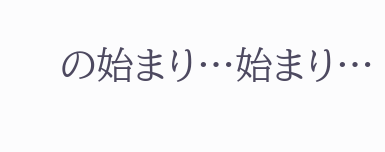の始まり…始まり…